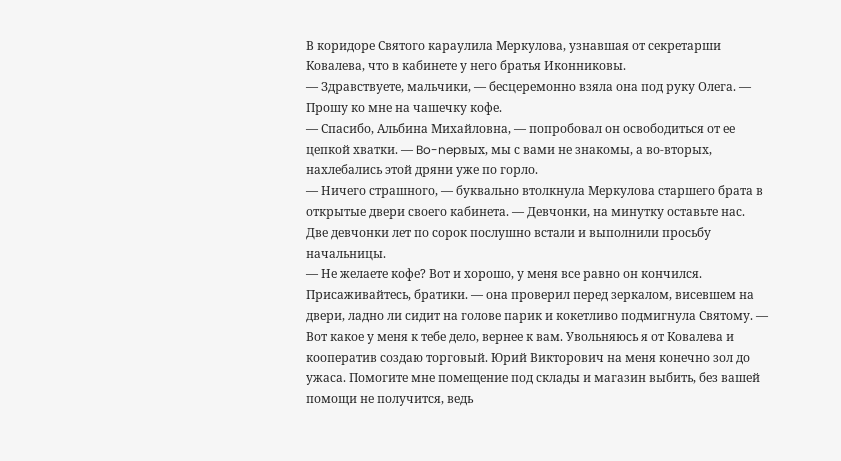В коридоре Святого караулила Меркулова, узнавшая от секретарши Ковалева, что в кабинете у него братья Иконниковы.
— Здравствуете, мальчики, — бесцеремонно взяла она под руку Олега. — Прошу ко мне на чашечку кофе.
— Спасибо, Альбина Михайловна, — попробовал он освободиться от ее цепкой хватки. — Bo-nepвыx, мы с вами не знакомы, а во-вторых, нахлебались этой дряни уже по горло.
— Ничего страшного, — буквально втолкнула Меркулова старшего брата в открытые двери своего кабинета. — Девчонки, на минутку оставьте нас.
Две девчонки лет по сорок послушно встали и выполнили просьбу начальницы.
— Не желаете кофе? Вот и хорошо, у меня все равно он кончился. Присаживайтесь, братики. — она проверил перед зеркалом, висевшем на двери, ладно ли сидит на голове парик и кокетливо подмигнула Святому. — Вот какое у меня к тебе дело, вернее к вам. Увольняюсь я от Ковалева и кооператив создаю торговый. Юрий Викторович на меня конечно зол до ужаса. Помогите мне помещение под склады и магазин выбить, без вашей помощи не получится, ведь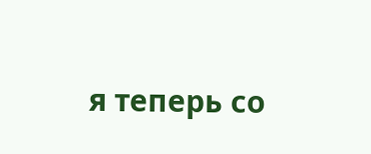я теперь со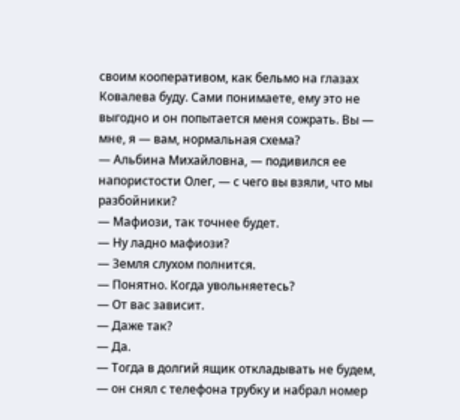своим кооперативом, как бельмо на глазах Ковалева буду. Сами понимаете, ему это не выгодно и он попытается меня сожрать. Вы — мне, я — вам, нормальная схема?
— Альбина Михайловна, — подивился ее напористости Олег, — с чего вы взяли, что мы разбойники?
— Мафиози, так точнее будет.
— Ну ладно мафиози?
— Земля слухом полнится.
— Понятно. Когда увольняетесь?
— От вас зависит.
— Даже так?
— Да.
— Тогда в долгий ящик откладывать не будем, — он снял с телефона трубку и набрал номер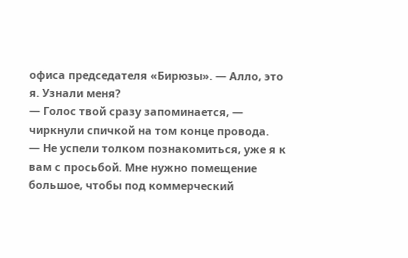офиса председателя «Бирюзы». — Алло, это я. Узнали меня?
— Голос твой сразу запоминается, — чиркнули спичкой на том конце провода.
— Не успели толком познакомиться, уже я к вам с просьбой. Мне нужно помещение большое, чтобы под коммерческий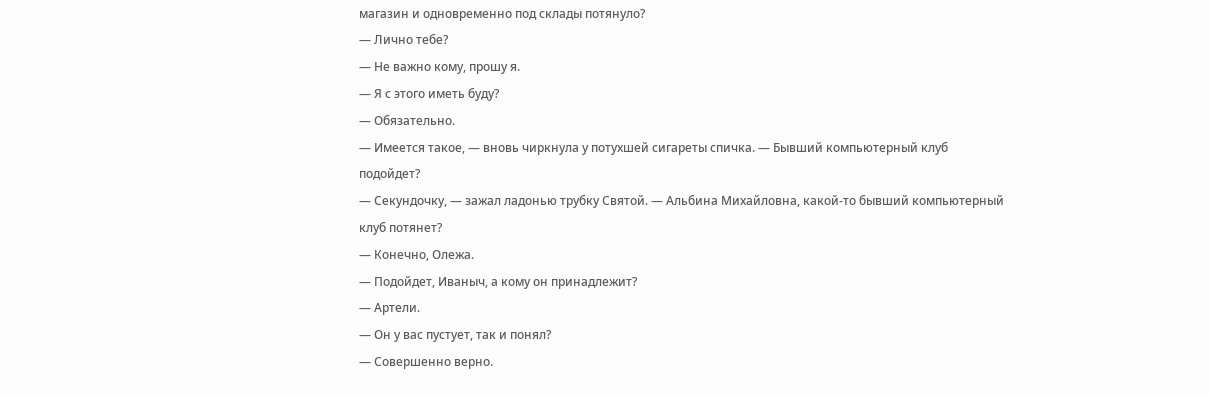магазин и одновременно под склады потянуло?
— Лично тебе?
— Не важно кому, прошу я.
— Я с этого иметь буду?
— Обязательно.
— Имеется такое, — вновь чиркнула у потухшей сигареты спичка. — Бывший компьютерный клуб подойдет?
— Секундочку, — зажал ладонью трубку Святой. — Альбина Михайловна, какой-то бывший компьютерный клуб потянет?
— Конечно, Олежа.
— Подойдет, Иваныч, а кому он принадлежит?
— Артели.
— Он у вас пустует, так и понял?
— Совершенно верно.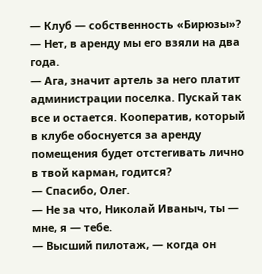— Клуб — собственность «Бирюзы»?
— Нет, в аренду мы его взяли на два года.
— Ага, значит артель за него платит администрации поселка. Пускай так все и остается. Кооператив, который в клубе обоснуется за аренду помещения будет отстегивать лично в твой карман, годится?
— Спасибо, Олег.
— Не за что, Николай Иваныч, ты — мне, я — тебе.
— Высший пилотаж, — когда он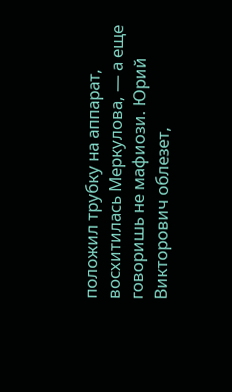положил трубку на аппарат, восхитилась Меркулова, — а еще говоришь не мафиози. Юрий Викторович облезет,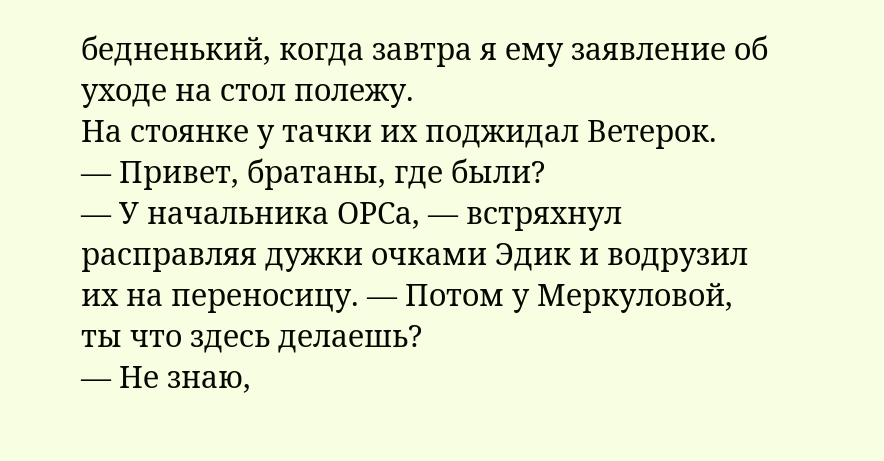бедненький, когда завтра я ему заявление об уходе на стол полежу.
На стоянке у тачки их поджидал Ветерок.
— Привет, братаны, где были?
— У начальника ОРСа, — встряхнул расправляя дужки очками Эдик и водрузил их на переносицу. — Потом у Меркуловой, ты что здесь делаешь?
— Не знаю,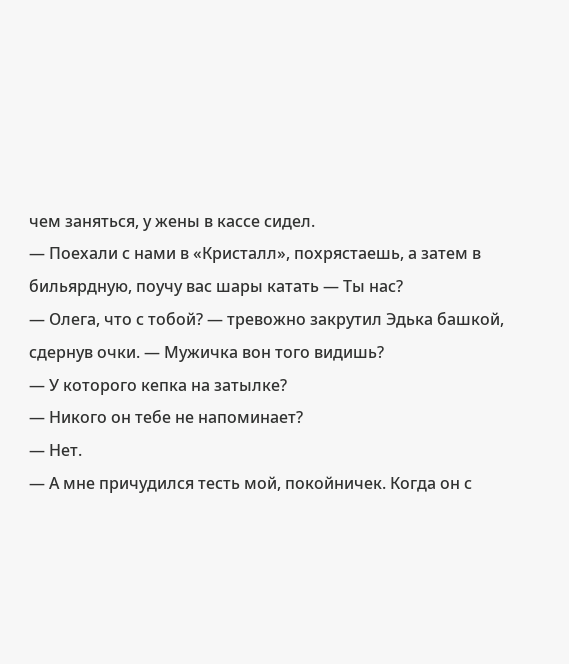чем заняться, у жены в кассе сидел.
— Поехали с нами в «Кристалл», похрястаешь, а затем в бильярдную, поучу вас шары катать — Ты нас?
— Олега, что с тобой? — тревожно закрутил Эдька башкой, сдернув очки. — Мужичка вон того видишь?
— У которого кепка на затылке?
— Никого он тебе не напоминает?
— Нет.
— А мне причудился тесть мой, покойничек. Когда он с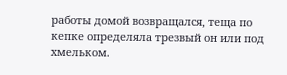работы домой возвращался, теща по кепке определяла трезвый он или под хмельком.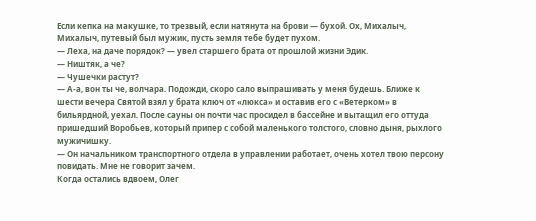Если кепка на макушке, то трезвый, если натянута на брови — бухой. Ох, Михалыч, Михалыч, путевый был мужик, пусть земля тебе будет пухом.
— Леха, на даче порядок? — увел старшего брата от прошлой жизни Эдик.
— Ништяк, а че?
— Чушечки растут?
— А-а, вон ты че, волчара. Подожди, скоро сало выпрашивать у меня будешь. Ближе к шести вечера Святой взял у брата ключ от «люкса» и оставив его с «Ветерком» в бильярдной, уехал. После сауны он почти час просидел в бассейне и вытащил его оттуда пришедший Воробьев, который припер с собой маленького толстого, словно дыня, рыхлого мужичишку.
— Он начальником транспортного отдела в управлении работает, очень хотел твою персону повидать. Мне не говорит зачем.
Когда остались вдвоем, Олег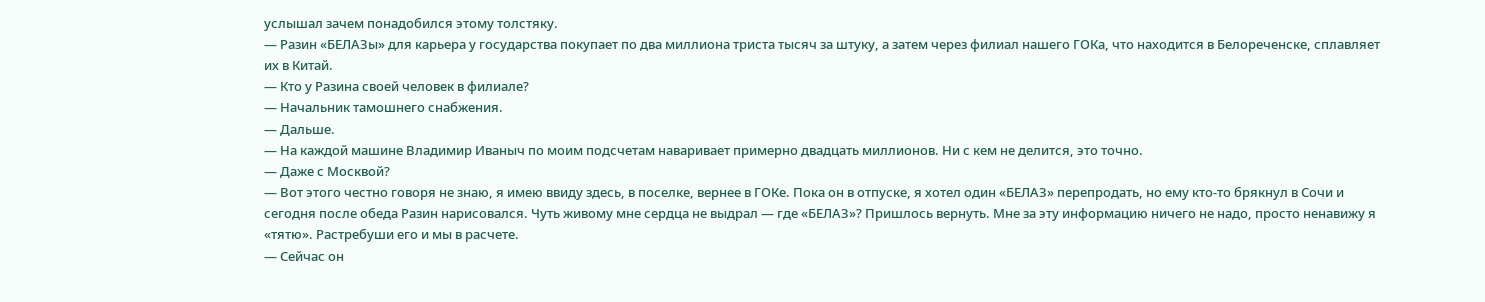услышал зачем понадобился этому толстяку.
— Разин «БЕЛАЗы» для карьера у государства покупает по два миллиона триста тысяч за штуку, а затем через филиал нашего ГОКа, что находится в Белореченске, сплавляет их в Китай.
— Кто у Разина своей человек в филиале?
— Начальник тамошнего снабжения.
— Дальше.
— На каждой машине Владимир Иваныч по моим подсчетам наваривает примерно двадцать миллионов. Ни с кем не делится, это точно.
— Даже с Москвой?
— Вот этого честно говоря не знаю, я имею ввиду здесь, в поселке, вернее в ГОКе. Пока он в отпуске, я хотел один «БЕЛАЗ» перепродать, но ему кто-то брякнул в Сочи и сегодня после обеда Разин нарисовался. Чуть живому мне сердца не выдрал — где «БЕЛАЗ»? Пришлось вернуть. Мне за эту информацию ничего не надо, просто ненавижу я «тятю». Растребуши его и мы в расчете.
— Сейчас он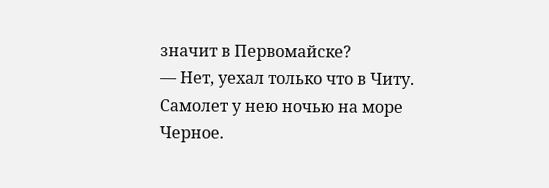значит в Первомайске?
— Нет, уехал только что в Читу. Самолет у нею ночью на море Черное.